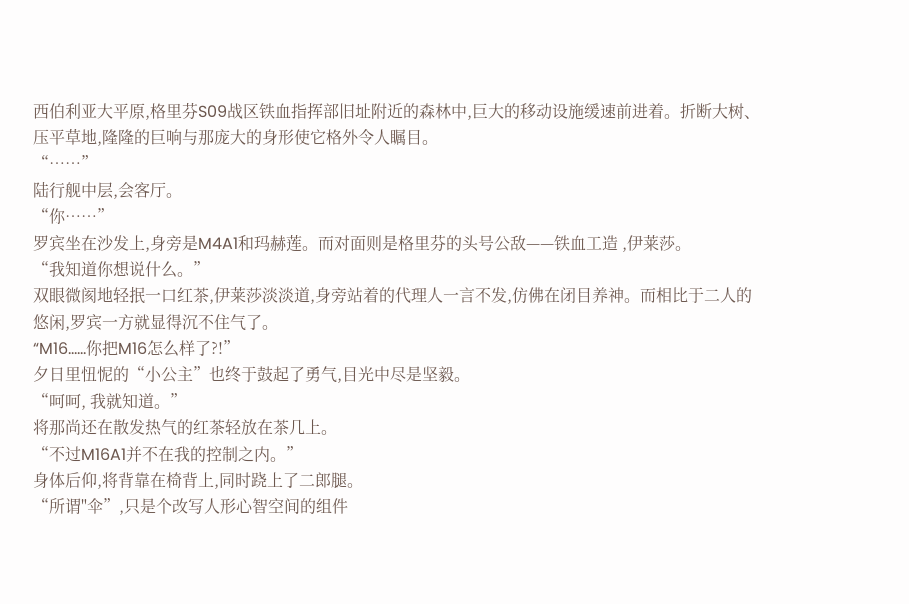西伯利亚大平原,格里芬S09战区铁血指挥部旧址附近的森林中,巨大的移动设施缓速前进着。折断大树、压平草地,隆隆的巨响与那庞大的身形使它格外令人瞩目。
“……”
陆行舰中层,会客厅。
“你……”
罗宾坐在沙发上,身旁是M4A1和玛赫莲。而对面则是格里芬的头号公敌——铁血工造 ,伊莱莎。
“我知道你想说什么。”
双眼微阂地轻抿一口红茶,伊莱莎淡淡道,身旁站着的代理人一言不发,仿佛在闭目养神。而相比于二人的悠闲,罗宾一方就显得沉不住气了。
“M16……你把M16怎么样了?!”
夕日里忸怩的“小公主”也终于鼓起了勇气,目光中尽是坚毅。
“呵呵, 我就知道。”
将那尚还在散发热气的红茶轻放在茶几上。
“不过M16A1并不在我的控制之内。”
身体后仰,将背靠在椅背上,同时跷上了二郎腿。
“所谓"伞”,只是个改写人形心智空间的组件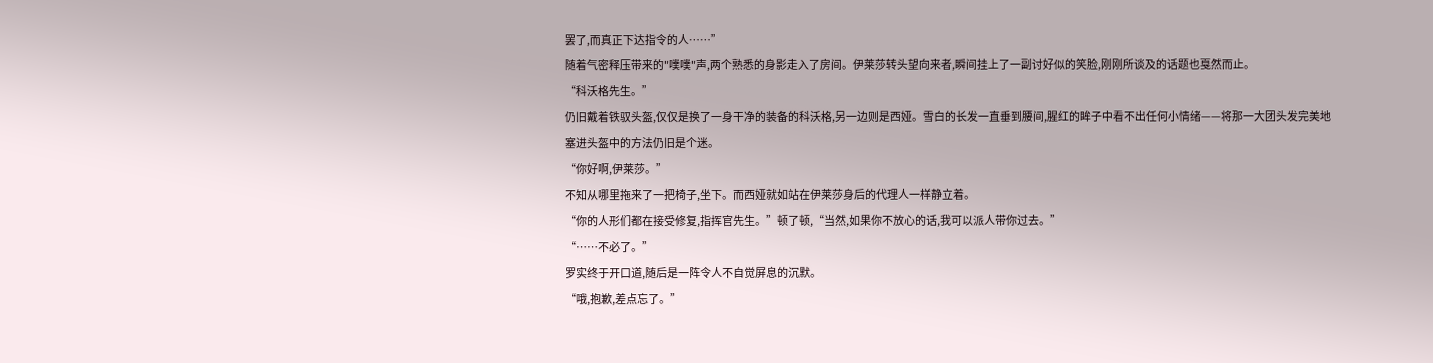罢了,而真正下达指令的人……”
随着气密释压带来的"噗噗"声,两个熟悉的身影走入了房间。伊莱莎转头望向来者,瞬间挂上了一副讨好似的笑脸,刚刚所谈及的话题也戛然而止。
“科沃格先生。”
仍旧戴着铁驭头盔,仅仅是换了一身干净的装备的科沃格,另一边则是西娅。雪白的长发一直垂到腰间,腥红的眸子中看不出任何小情绪——将那一大团头发完美地塞进头盔中的方法仍旧是个迷。
“你好啊,伊莱莎。”
不知从哪里拖来了一把椅子,坐下。而西娅就如站在伊莱莎身后的代理人一样静立着。
“你的人形们都在接受修复,指挥官先生。”顿了顿,“当然,如果你不放心的话,我可以派人带你过去。”
“……不必了。”
罗实终于开口道,随后是一阵令人不自觉屏息的沉默。
“哦,抱歉,差点忘了。”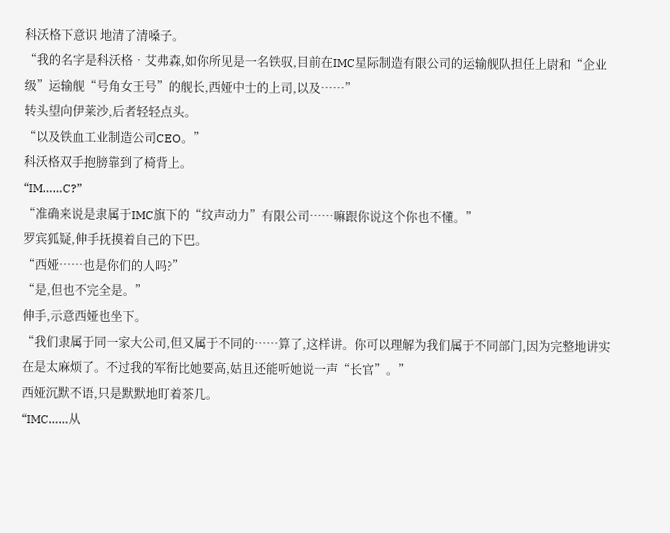科沃格下意识 地清了清嗓子。
“我的名字是科沃格•艾弗森,如你所见是一名铁驭,目前在IMC星际制造有限公司的运输舰队担任上尉和“企业级”运输舰“号角女王号”的舰长,西娅中士的上司,以及……”
转头望向伊莱沙,后者轻轻点头。
“以及铁血工业制造公司CEO。”
科沃格双手抱膀靠到了椅背上。
“IM……C?”
“准确来说是隶属于IMC旗下的“纹声动力”有限公司……嘛跟你说这个你也不懂。”
罗宾狐疑,伸手抚摸着自己的下巴。
“西娅……也是你们的人吗?”
“是,但也不完全是。”
伸手,示意西娅也坐下。
“我们隶属于同一家大公司,但又属于不同的……算了,这样讲。你可以理解为我们属于不同部门,因为完整地讲实在是太麻烦了。不过我的军衔比她要高,姑且还能听她说一声“长官”。”
西娅沉默不语,只是默默地盯着茶几。
“IMC……从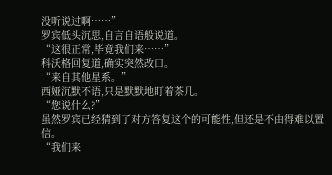没听说过啊……”
罗宾低头沉思,自言自语般说道。
“这很正常,毕竟我们来……”
科沃格回复道,确实突然改口。
“来自其他星系。”
西娅沉默不语,只是默默地盯着茶几。
“您说什么?”
虽然罗宾已经猜到了对方答复这个的可能性,但还是不由得难以置信。
“我们来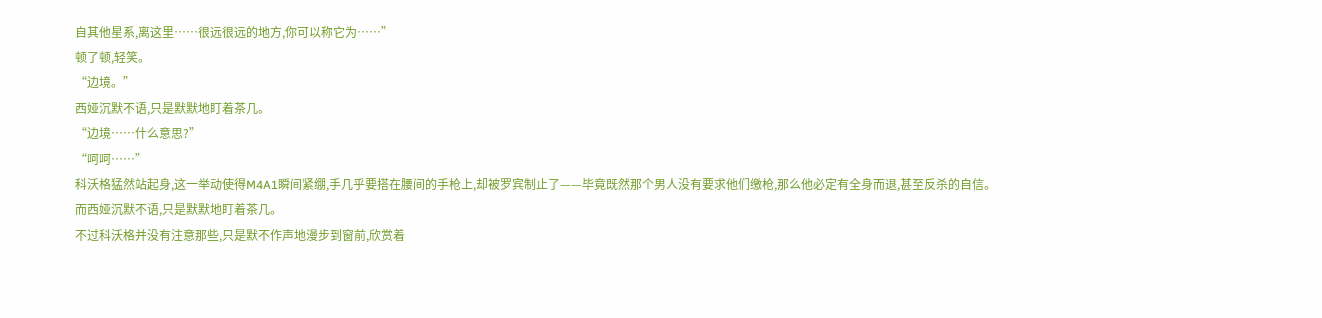自其他星系,离这里……很远很远的地方,你可以称它为……”
顿了顿,轻笑。
“边境。”
西娅沉默不语,只是默默地盯着茶几。
“边境……什么意思?”
“呵呵……”
科沃格猛然站起身,这一举动使得M4A1瞬间紧绷,手几乎要搭在腰间的手枪上,却被罗宾制止了——毕竟既然那个男人没有要求他们缴枪,那么他必定有全身而退,甚至反杀的自信。
而西娅沉默不语,只是默默地盯着茶几。
不过科沃格并没有注意那些,只是默不作声地漫步到窗前,欣赏着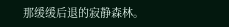那缓缓后退的寂静森林。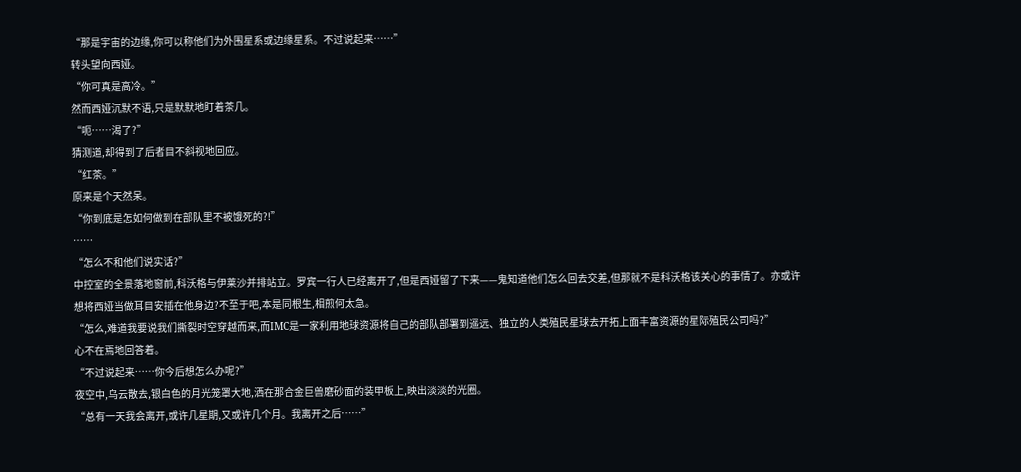“那是宇宙的边缘,你可以称他们为外围星系或边缘星系。不过说起来……”
转头望向西娅。
“你可真是高冷。”
然而西娅沉默不语,只是默默地盯着茶几。
“呃……渴了?”
猜测道,却得到了后者目不斜视地回应。
“红茶。”
原来是个天然呆。
“你到底是怎如何做到在部队里不被饿死的?!”
……
“怎么不和他们说实话?”
中控室的全景落地窗前,科沃格与伊莱沙并排站立。罗宾一行人已经离开了,但是西娅留了下来——鬼知道他们怎么回去交差,但那就不是科沃格该关心的事情了。亦或许想将西娅当做耳目安插在他身边?不至于吧,本是同根生,相煎何太急。
“怎么,难道我要说我们撕裂时空穿越而来,而IMC是一家利用地球资源将自己的部队部署到遥远、独立的人类殖民星球去开拓上面丰富资源的星际殖民公司吗?”
心不在焉地回答着。
“不过说起来……你今后想怎么办呢?”
夜空中,乌云散去,银白色的月光笼罩大地,洒在那合金巨兽磨砂面的装甲板上,映出淡淡的光圈。
“总有一天我会离开,或许几星期,又或许几个月。我离开之后……”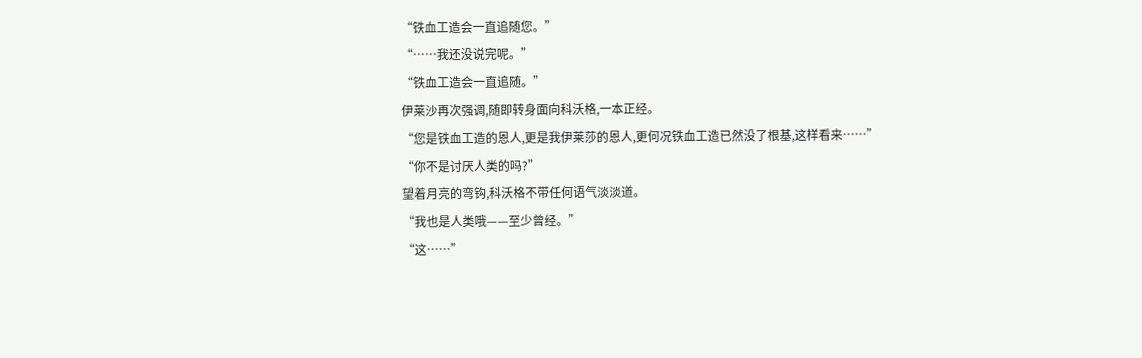“铁血工造会一直追随您。”
“……我还没说完呢。”
“铁血工造会一直追随。”
伊莱沙再次强调,随即转身面向科沃格,一本正经。
“您是铁血工造的恩人,更是我伊莱莎的恩人,更何况铁血工造已然没了根基,这样看来……”
“你不是讨厌人类的吗?”
望着月亮的弯钩,科沃格不带任何语气淡淡道。
“我也是人类哦——至少曾经。”
“这……”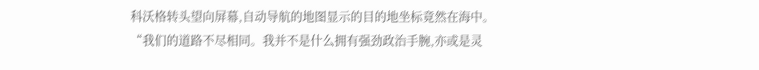科沃格转头望向屏幕,自动导航的地图显示的目的地坐标竟然在海中。
“我们的道路不尽相同。我并不是什么拥有强劲政治手腕,亦或是灵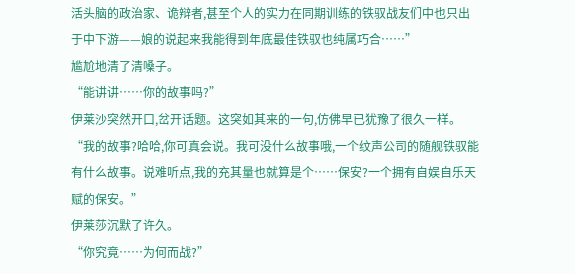活头脑的政治家、诡辩者,甚至个人的实力在同期训练的铁驭战友们中也只出于中下游——娘的说起来我能得到年底最佳铁驭也纯属巧合……”
尴尬地清了清嗓子。
“能讲讲……你的故事吗?”
伊莱沙突然开口,岔开话题。这突如其来的一句,仿佛早已犹豫了很久一样。
“我的故事?哈哈,你可真会说。我可没什么故事哦,一个纹声公司的随舰铁驭能有什么故事。说难听点,我的充其量也就算是个……保安?一个拥有自娱自乐天赋的保安。”
伊莱莎沉默了许久。
“你究竟……为何而战?”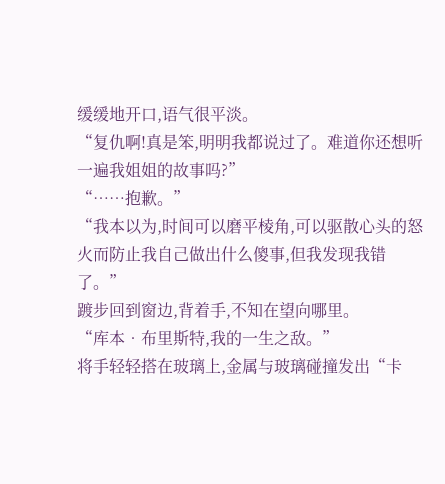缓缓地开口,语气很平淡。
“复仇啊!真是笨,明明我都说过了。难道你还想听一遍我姐姐的故事吗?”
“……抱歉。”
“我本以为,时间可以磨平棱角,可以驱散心头的怒火而防止我自己做出什么傻事,但我发现我错了。”
踱步回到窗边,背着手,不知在望向哪里。
“库本•布里斯特,我的一生之敌。”
将手轻轻搭在玻璃上,金属与玻璃碰撞发出“卡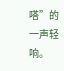嗒”的一声轻响。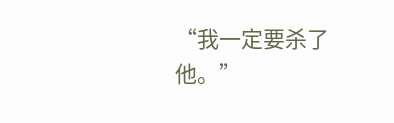“我一定要杀了他。”